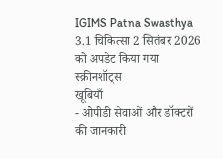IGIMS Patna Swasthya
3.1 चिकित्सा 2 सितंबर 2026 को अपडेट किया गया
स्क्रीनशॉट्स
खूबियाँ
- ओपीडी सेवाओं और डॉक्टरों की जानकारी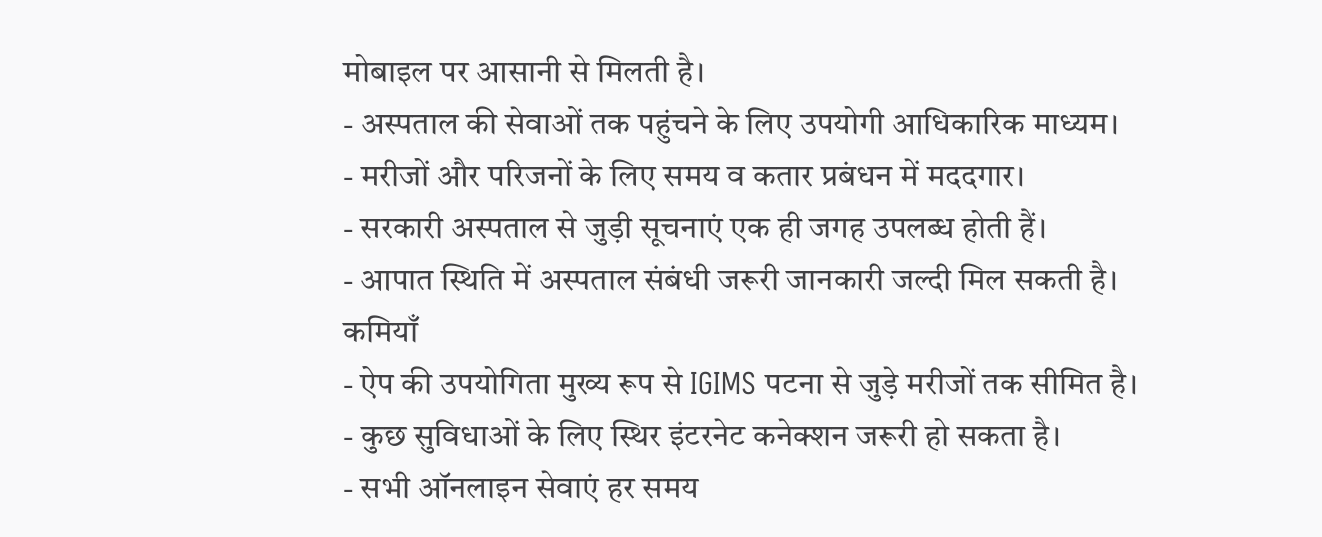मोबाइल पर आसानी से मिलती है।
- अस्पताल की सेवाओं तक पहुंचने के लिए उपयोगी आधिकारिक माध्यम।
- मरीजों और परिजनों के लिए समय व कतार प्रबंधन में मददगार।
- सरकारी अस्पताल से जुड़ी सूचनाएं एक ही जगह उपलब्ध होती हैं।
- आपात स्थिति में अस्पताल संबंधी जरूरी जानकारी जल्दी मिल सकती है।
कमियाँ
- ऐप की उपयोगिता मुख्य रूप से IGIMS पटना से जुड़े मरीजों तक सीमित है।
- कुछ सुविधाओं के लिए स्थिर इंटरनेट कनेक्शन जरूरी हो सकता है।
- सभी ऑनलाइन सेवाएं हर समय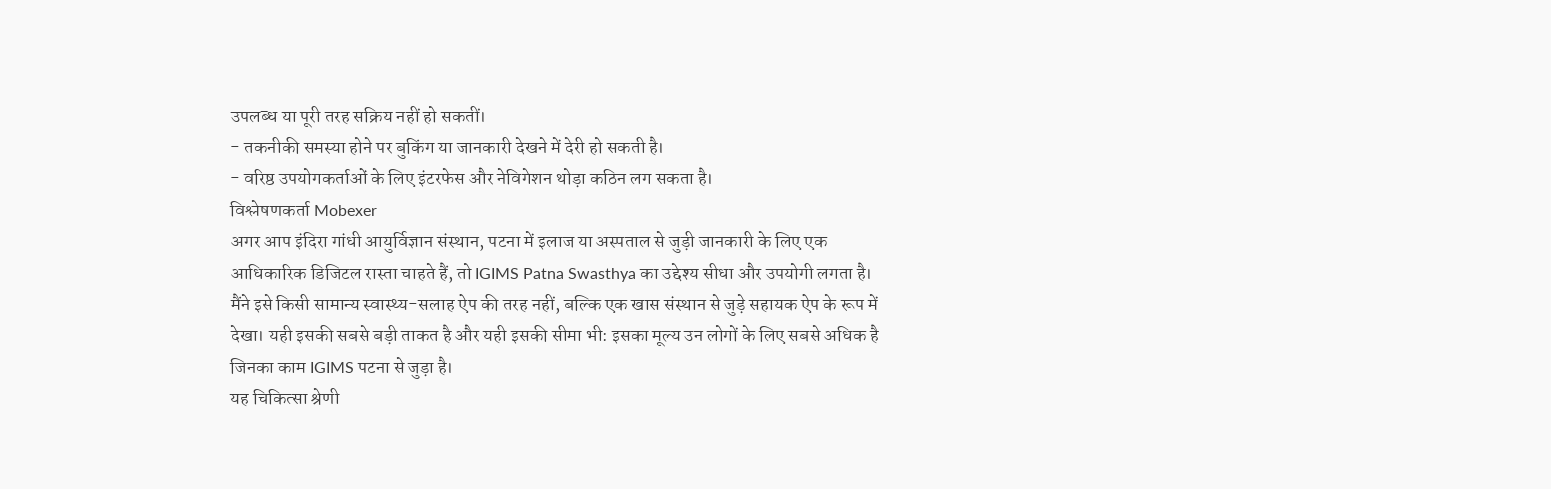उपलब्ध या पूरी तरह सक्रिय नहीं हो सकतीं।
- तकनीकी समस्या होने पर बुकिंग या जानकारी देखने में देरी हो सकती है।
- वरिष्ठ उपयोगकर्ताओं के लिए इंटरफेस और नेविगेशन थोड़ा कठिन लग सकता है।
विश्लेषणकर्ता Mobexer
अगर आप इंदिरा गांधी आयुर्विज्ञान संस्थान, पटना में इलाज या अस्पताल से जुड़ी जानकारी के लिए एक आधिकारिक डिजिटल रास्ता चाहते हैं, तो IGIMS Patna Swasthya का उद्देश्य सीधा और उपयोगी लगता है। मैंने इसे किसी सामान्य स्वास्थ्य-सलाह ऐप की तरह नहीं, बल्कि एक खास संस्थान से जुड़े सहायक ऐप के रूप में देखा। यही इसकी सबसे बड़ी ताकत है और यही इसकी सीमा भी: इसका मूल्य उन लोगों के लिए सबसे अधिक है जिनका काम IGIMS पटना से जुड़ा है।
यह चिकित्सा श्रेणी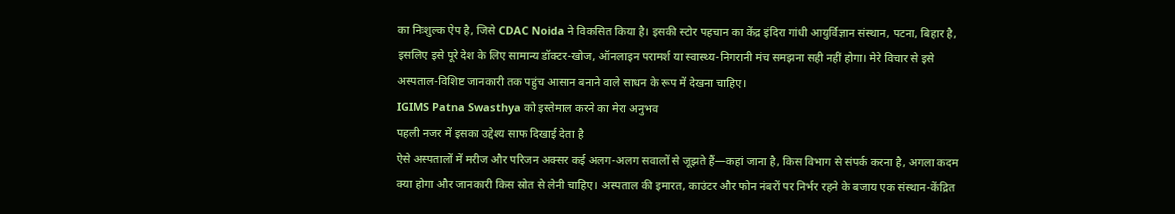का निःशुल्क ऐप है, जिसे CDAC Noida ने विकसित किया है। इसकी स्टोर पहचान का केंद्र इंदिरा गांधी आयुर्विज्ञान संस्थान, पटना, बिहार है, इसलिए इसे पूरे देश के लिए सामान्य डॉक्टर-खोज, ऑनलाइन परामर्श या स्वास्थ्य-निगरानी मंच समझना सही नहीं होगा। मेरे विचार से इसे अस्पताल-विशिष्ट जानकारी तक पहुंच आसान बनाने वाले साधन के रूप में देखना चाहिए।
IGIMS Patna Swasthya को इस्तेमाल करने का मेरा अनुभव
पहली नजर में इसका उद्देश्य साफ दिखाई देता है
ऐसे अस्पतालों में मरीज और परिजन अक्सर कई अलग-अलग सवालों से जूझते हैं—कहां जाना है, किस विभाग से संपर्क करना है, अगला कदम क्या होगा और जानकारी किस स्रोत से लेनी चाहिए। अस्पताल की इमारत, काउंटर और फोन नंबरों पर निर्भर रहने के बजाय एक संस्थान-केंद्रित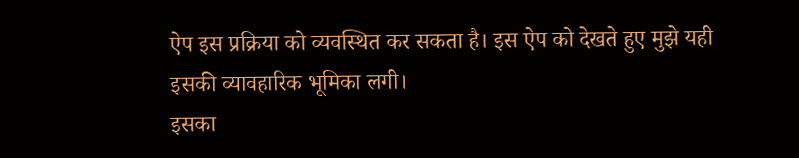ऐप इस प्रक्रिया को व्यवस्थित कर सकता है। इस ऐप को देखते हुए मुझे यही इसकी व्यावहारिक भूमिका लगी।
इसका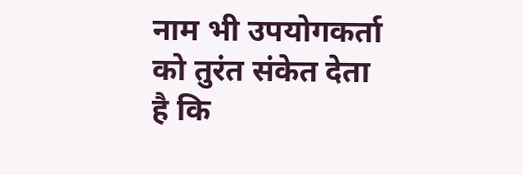नाम भी उपयोगकर्ता को तुरंत संकेत देता है कि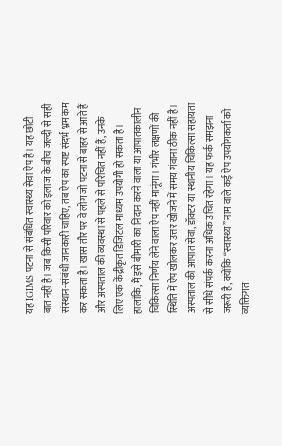यह IGIMS पटना से संबंधित स्वास्थ्य सेवा ऐप है। यह छोटी बात नहीं है। जब किसी परिवार को इलाज के बीच जल्दी से सही संस्थान-संबंधी जानकारी चाहिए, तब ऐप का स्पष्ट संदर्भ भ्रम कम कर सकता है। खास तौर पर वे लोग जो पटना से बाहर से आते हैं और अस्पताल की व्यवस्था से पहले से परिचित नहीं हैं, उनके लिए एक केंद्रीकृत डिजिटल माध्यम उपयोगी हो सकता है।
हालांकि, मैं इसे बीमारी का निदान करने वाला या आपातकालीन चिकित्सा निर्णय लेने वाला ऐप नहीं मानूंगा। गंभीर लक्षणों की स्थिति में ऐप खोलकर उत्तर खोजने में समय गंवाना ठीक नहीं है। अस्पताल की आपात सेवा, डॉक्टर या स्थानीय चिकित्सा सहायता से सीधे संपर्क करना अधिक उचित रहेगा। यह फर्क समझना जरूरी है, क्योंकि “स्वास्थ्य” नाम वाले कई ऐप उपयोगकर्ता को व्यक्तिगत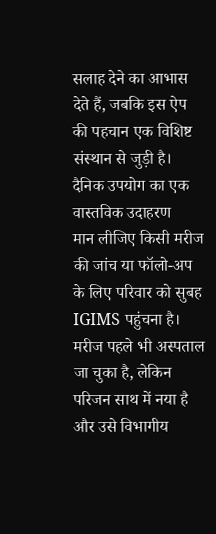सलाह देने का आभास देते हैं, जबकि इस ऐप की पहचान एक विशिष्ट संस्थान से जुड़ी है।
दैनिक उपयोग का एक वास्तविक उदाहरण
मान लीजिए किसी मरीज की जांच या फॉलो-अप के लिए परिवार को सुबह IGIMS पहुंचना है। मरीज पहले भी अस्पताल जा चुका है, लेकिन परिजन साथ में नया है और उसे विभागीय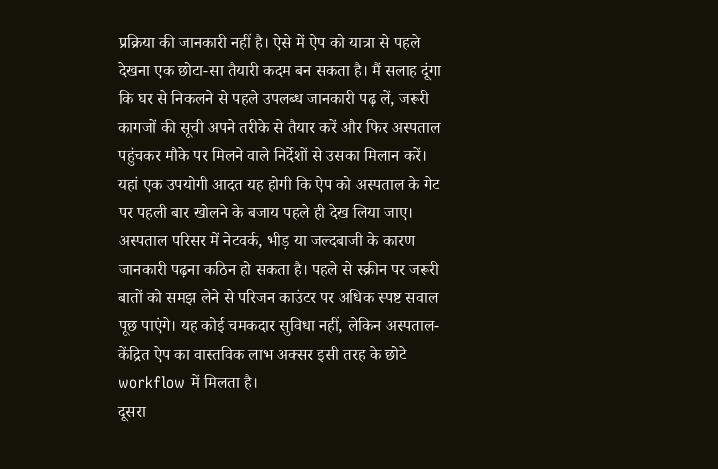प्रक्रिया की जानकारी नहीं है। ऐसे में ऐप को यात्रा से पहले देखना एक छोटा-सा तैयारी कदम बन सकता है। मैं सलाह दूंगा कि घर से निकलने से पहले उपलब्ध जानकारी पढ़ लें, जरूरी कागजों की सूची अपने तरीके से तैयार करें और फिर अस्पताल पहुंचकर मौके पर मिलने वाले निर्देशों से उसका मिलान करें।
यहां एक उपयोगी आदत यह होगी कि ऐप को अस्पताल के गेट पर पहली बार खोलने के बजाय पहले ही देख लिया जाए। अस्पताल परिसर में नेटवर्क, भीड़ या जल्दबाजी के कारण जानकारी पढ़ना कठिन हो सकता है। पहले से स्क्रीन पर जरूरी बातों को समझ लेने से परिजन काउंटर पर अधिक स्पष्ट सवाल पूछ पाएंगे। यह कोई चमकदार सुविधा नहीं, लेकिन अस्पताल-केंद्रित ऐप का वास्तविक लाभ अक्सर इसी तरह के छोटे workflow में मिलता है।
दूसरा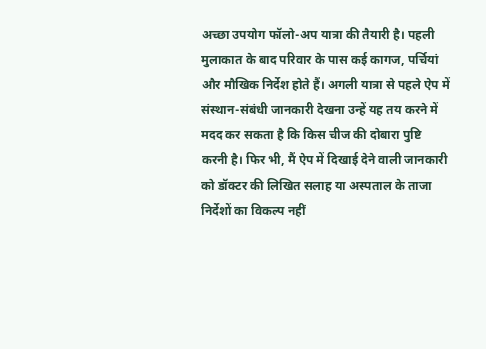अच्छा उपयोग फॉलो-अप यात्रा की तैयारी है। पहली मुलाकात के बाद परिवार के पास कई कागज, पर्चियां और मौखिक निर्देश होते हैं। अगली यात्रा से पहले ऐप में संस्थान-संबंधी जानकारी देखना उन्हें यह तय करने में मदद कर सकता है कि किस चीज की दोबारा पुष्टि करनी है। फिर भी, मैं ऐप में दिखाई देने वाली जानकारी को डॉक्टर की लिखित सलाह या अस्पताल के ताजा निर्देशों का विकल्प नहीं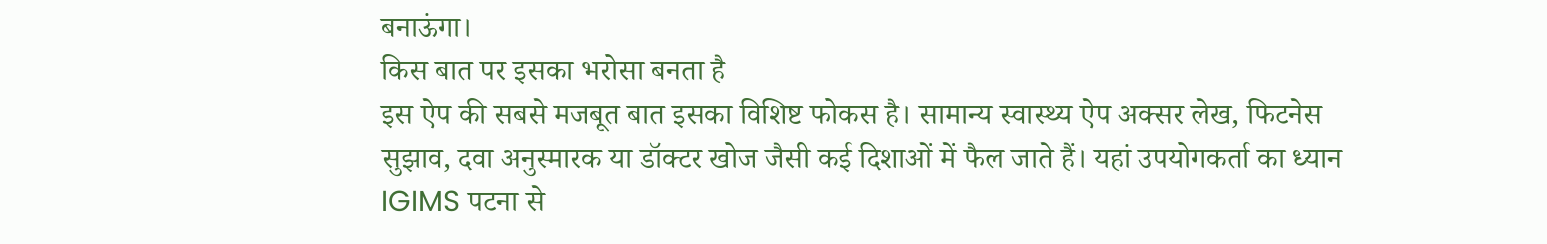बनाऊंगा।
किस बात पर इसका भरोसा बनता है
इस ऐप की सबसे मजबूत बात इसका विशिष्ट फोकस है। सामान्य स्वास्थ्य ऐप अक्सर लेख, फिटनेस सुझाव, दवा अनुस्मारक या डॉक्टर खोज जैसी कई दिशाओं में फैल जाते हैं। यहां उपयोगकर्ता का ध्यान IGIMS पटना से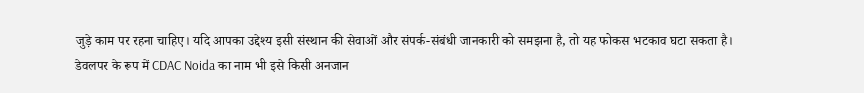जुड़े काम पर रहना चाहिए। यदि आपका उद्देश्य इसी संस्थान की सेवाओं और संपर्क-संबंधी जानकारी को समझना है, तो यह फोकस भटकाव घटा सकता है।
डेवलपर के रूप में CDAC Noida का नाम भी इसे किसी अनजान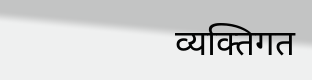व्यक्तिगत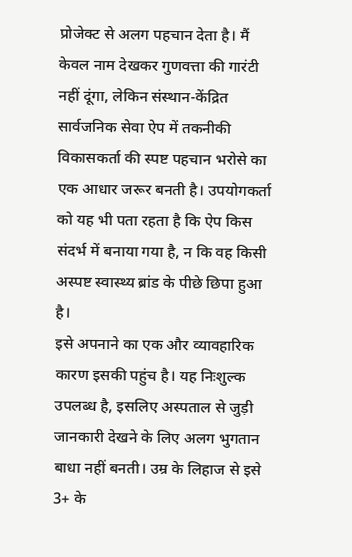प्रोजेक्ट से अलग पहचान देता है। मैं केवल नाम देखकर गुणवत्ता की गारंटी नहीं दूंगा, लेकिन संस्थान-केंद्रित सार्वजनिक सेवा ऐप में तकनीकी विकासकर्ता की स्पष्ट पहचान भरोसे का एक आधार जरूर बनती है। उपयोगकर्ता को यह भी पता रहता है कि ऐप किस संदर्भ में बनाया गया है, न कि वह किसी अस्पष्ट स्वास्थ्य ब्रांड के पीछे छिपा हुआ है।
इसे अपनाने का एक और व्यावहारिक कारण इसकी पहुंच है। यह निःशुल्क उपलब्ध है, इसलिए अस्पताल से जुड़ी जानकारी देखने के लिए अलग भुगतान बाधा नहीं बनती। उम्र के लिहाज से इसे 3+ के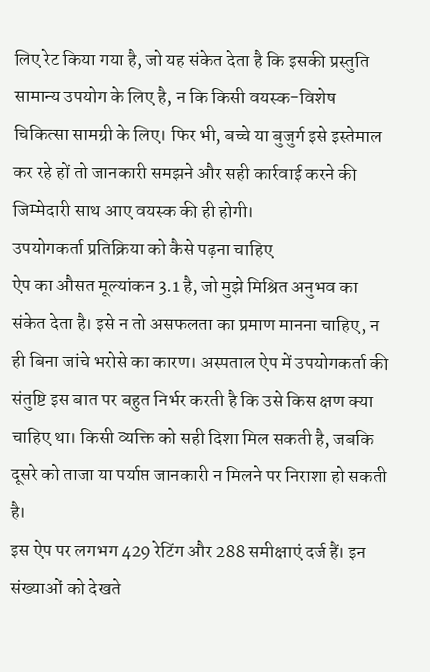लिए रेट किया गया है, जो यह संकेत देता है कि इसकी प्रस्तुति सामान्य उपयोग के लिए है, न कि किसी वयस्क-विशेष चिकित्सा सामग्री के लिए। फिर भी, बच्चे या बुजुर्ग इसे इस्तेमाल कर रहे हों तो जानकारी समझने और सही कार्रवाई करने की जिम्मेदारी साथ आए वयस्क की ही होगी।
उपयोगकर्ता प्रतिक्रिया को कैसे पढ़ना चाहिए
ऐप का औसत मूल्यांकन 3.1 है, जो मुझे मिश्रित अनुभव का संकेत देता है। इसे न तो असफलता का प्रमाण मानना चाहिए, न ही बिना जांचे भरोसे का कारण। अस्पताल ऐप में उपयोगकर्ता की संतुष्टि इस बात पर बहुत निर्भर करती है कि उसे किस क्षण क्या चाहिए था। किसी व्यक्ति को सही दिशा मिल सकती है, जबकि दूसरे को ताजा या पर्याप्त जानकारी न मिलने पर निराशा हो सकती है।
इस ऐप पर लगभग 429 रेटिंग और 288 समीक्षाएं दर्ज हैं। इन संख्याओं को देखते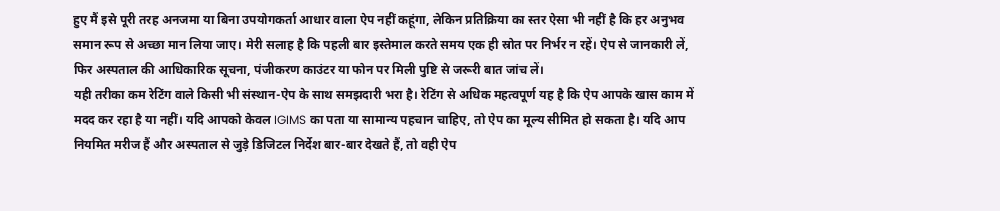हुए मैं इसे पूरी तरह अनजमा या बिना उपयोगकर्ता आधार वाला ऐप नहीं कहूंगा, लेकिन प्रतिक्रिया का स्तर ऐसा भी नहीं है कि हर अनुभव समान रूप से अच्छा मान लिया जाए। मेरी सलाह है कि पहली बार इस्तेमाल करते समय एक ही स्रोत पर निर्भर न रहें। ऐप से जानकारी लें, फिर अस्पताल की आधिकारिक सूचना, पंजीकरण काउंटर या फोन पर मिली पुष्टि से जरूरी बात जांच लें।
यही तरीका कम रेटिंग वाले किसी भी संस्थान-ऐप के साथ समझदारी भरा है। रेटिंग से अधिक महत्वपूर्ण यह है कि ऐप आपके खास काम में मदद कर रहा है या नहीं। यदि आपको केवल IGIMS का पता या सामान्य पहचान चाहिए, तो ऐप का मूल्य सीमित हो सकता है। यदि आप नियमित मरीज हैं और अस्पताल से जुड़े डिजिटल निर्देश बार-बार देखते हैं, तो वही ऐप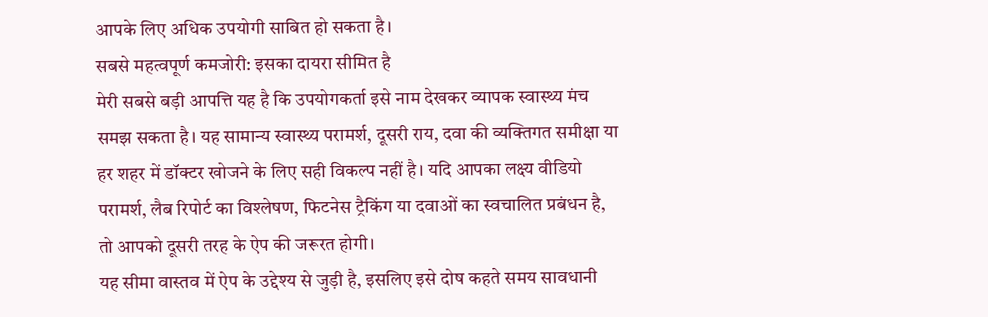आपके लिए अधिक उपयोगी साबित हो सकता है।
सबसे महत्वपूर्ण कमजोरी: इसका दायरा सीमित है
मेरी सबसे बड़ी आपत्ति यह है कि उपयोगकर्ता इसे नाम देखकर व्यापक स्वास्थ्य मंच समझ सकता है। यह सामान्य स्वास्थ्य परामर्श, दूसरी राय, दवा की व्यक्तिगत समीक्षा या हर शहर में डॉक्टर खोजने के लिए सही विकल्प नहीं है। यदि आपका लक्ष्य वीडियो परामर्श, लैब रिपोर्ट का विश्लेषण, फिटनेस ट्रैकिंग या दवाओं का स्वचालित प्रबंधन है, तो आपको दूसरी तरह के ऐप की जरूरत होगी।
यह सीमा वास्तव में ऐप के उद्देश्य से जुड़ी है, इसलिए इसे दोष कहते समय सावधानी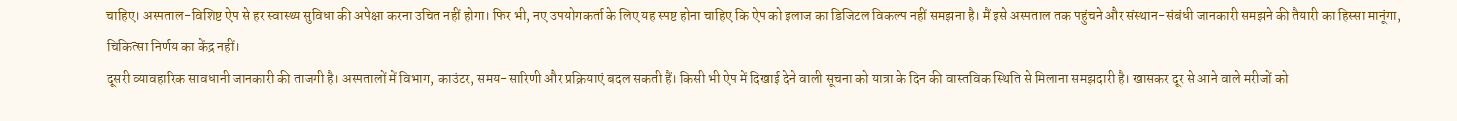चाहिए। अस्पताल-विशिष्ट ऐप से हर स्वास्थ्य सुविधा की अपेक्षा करना उचित नहीं होगा। फिर भी, नए उपयोगकर्ता के लिए यह स्पष्ट होना चाहिए कि ऐप को इलाज का डिजिटल विकल्प नहीं समझना है। मैं इसे अस्पताल तक पहुंचने और संस्थान-संबंधी जानकारी समझने की तैयारी का हिस्सा मानूंगा, चिकित्सा निर्णय का केंद्र नहीं।
दूसरी व्यावहारिक सावधानी जानकारी की ताजगी है। अस्पतालों में विभाग, काउंटर, समय-सारिणी और प्रक्रियाएं बदल सकती हैं। किसी भी ऐप में दिखाई देने वाली सूचना को यात्रा के दिन की वास्तविक स्थिति से मिलाना समझदारी है। खासकर दूर से आने वाले मरीजों को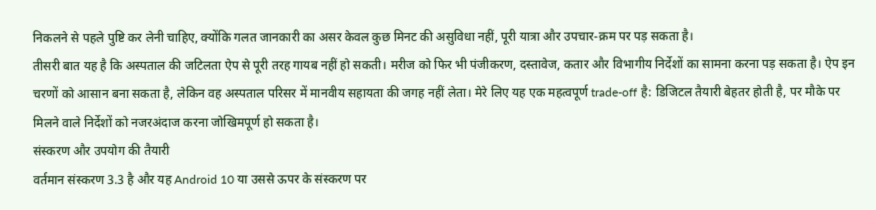निकलने से पहले पुष्टि कर लेनी चाहिए, क्योंकि गलत जानकारी का असर केवल कुछ मिनट की असुविधा नहीं, पूरी यात्रा और उपचार-क्रम पर पड़ सकता है।
तीसरी बात यह है कि अस्पताल की जटिलता ऐप से पूरी तरह गायब नहीं हो सकती। मरीज को फिर भी पंजीकरण, दस्तावेज, कतार और विभागीय निर्देशों का सामना करना पड़ सकता है। ऐप इन चरणों को आसान बना सकता है, लेकिन वह अस्पताल परिसर में मानवीय सहायता की जगह नहीं लेता। मेरे लिए यह एक महत्वपूर्ण trade-off है: डिजिटल तैयारी बेहतर होती है, पर मौके पर मिलने वाले निर्देशों को नजरअंदाज करना जोखिमपूर्ण हो सकता है।
संस्करण और उपयोग की तैयारी
वर्तमान संस्करण 3.3 है और यह Android 10 या उससे ऊपर के संस्करण पर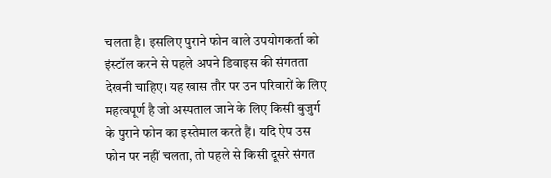चलता है। इसलिए पुराने फोन वाले उपयोगकर्ता को इंस्टॉल करने से पहले अपने डिवाइस की संगतता देखनी चाहिए। यह खास तौर पर उन परिवारों के लिए महत्वपूर्ण है जो अस्पताल जाने के लिए किसी बुजुर्ग के पुराने फोन का इस्तेमाल करते हैं। यदि ऐप उस फोन पर नहीं चलता, तो पहले से किसी दूसरे संगत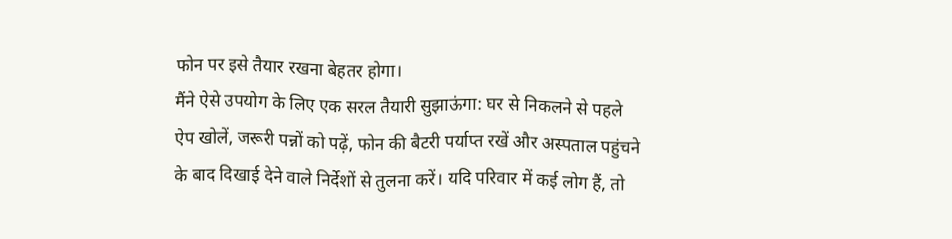फोन पर इसे तैयार रखना बेहतर होगा।
मैंने ऐसे उपयोग के लिए एक सरल तैयारी सुझाऊंगा: घर से निकलने से पहले ऐप खोलें, जरूरी पन्नों को पढ़ें, फोन की बैटरी पर्याप्त रखें और अस्पताल पहुंचने के बाद दिखाई देने वाले निर्देशों से तुलना करें। यदि परिवार में कई लोग हैं, तो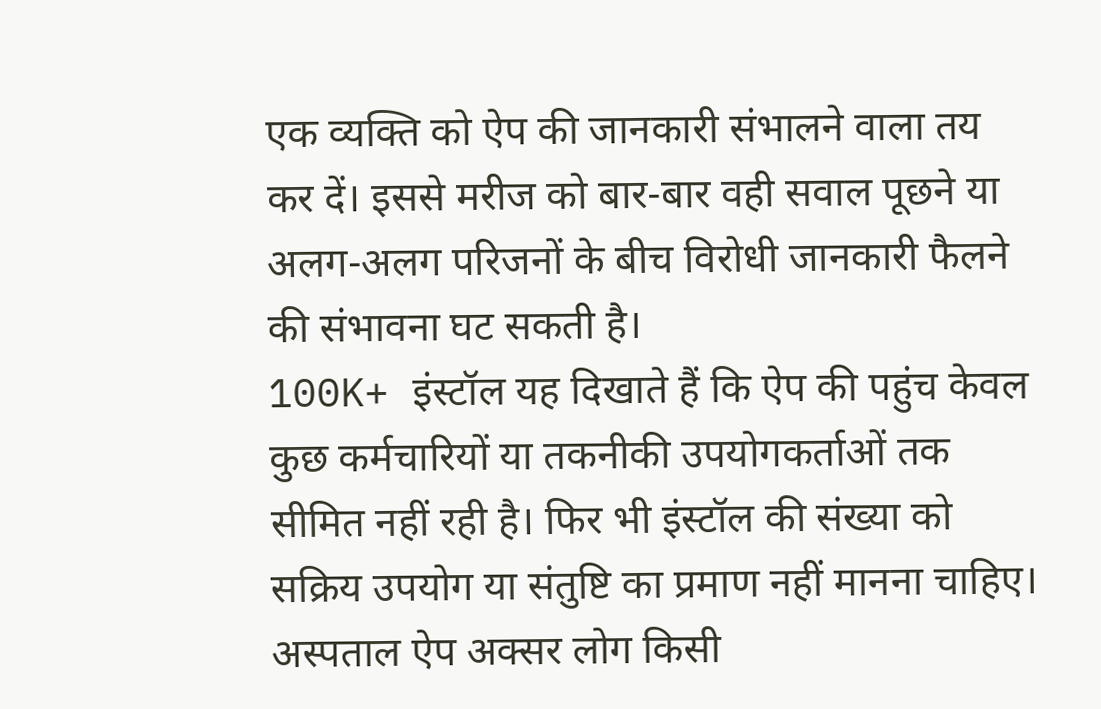एक व्यक्ति को ऐप की जानकारी संभालने वाला तय कर दें। इससे मरीज को बार-बार वही सवाल पूछने या अलग-अलग परिजनों के बीच विरोधी जानकारी फैलने की संभावना घट सकती है।
100K+ इंस्टॉल यह दिखाते हैं कि ऐप की पहुंच केवल कुछ कर्मचारियों या तकनीकी उपयोगकर्ताओं तक सीमित नहीं रही है। फिर भी इंस्टॉल की संख्या को सक्रिय उपयोग या संतुष्टि का प्रमाण नहीं मानना चाहिए। अस्पताल ऐप अक्सर लोग किसी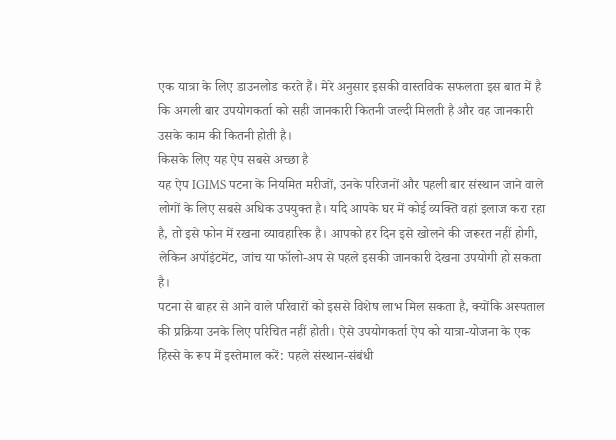एक यात्रा के लिए डाउनलोड करते हैं। मेरे अनुसार इसकी वास्तविक सफलता इस बात में है कि अगली बार उपयोगकर्ता को सही जानकारी कितनी जल्दी मिलती है और वह जानकारी उसके काम की कितनी होती है।
किसके लिए यह ऐप सबसे अच्छा है
यह ऐप IGIMS पटना के नियमित मरीजों, उनके परिजनों और पहली बार संस्थान जाने वाले लोगों के लिए सबसे अधिक उपयुक्त है। यदि आपके घर में कोई व्यक्ति वहां इलाज करा रहा है, तो इसे फोन में रखना व्यावहारिक है। आपको हर दिन इसे खोलने की जरूरत नहीं होगी, लेकिन अपॉइंटमेंट, जांच या फॉलो-अप से पहले इसकी जानकारी देखना उपयोगी हो सकता है।
पटना से बाहर से आने वाले परिवारों को इससे विशेष लाभ मिल सकता है, क्योंकि अस्पताल की प्रक्रिया उनके लिए परिचित नहीं होती। ऐसे उपयोगकर्ता ऐप को यात्रा-योजना के एक हिस्से के रूप में इस्तेमाल करें: पहले संस्थान-संबंधी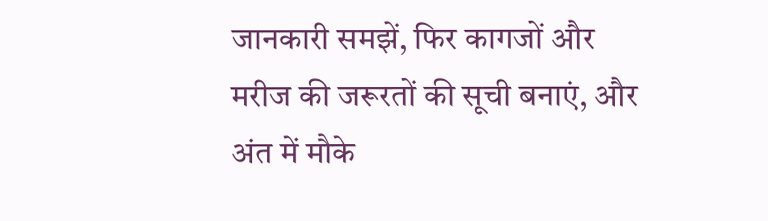जानकारी समझें, फिर कागजों और मरीज की जरूरतों की सूची बनाएं, और अंत में मौके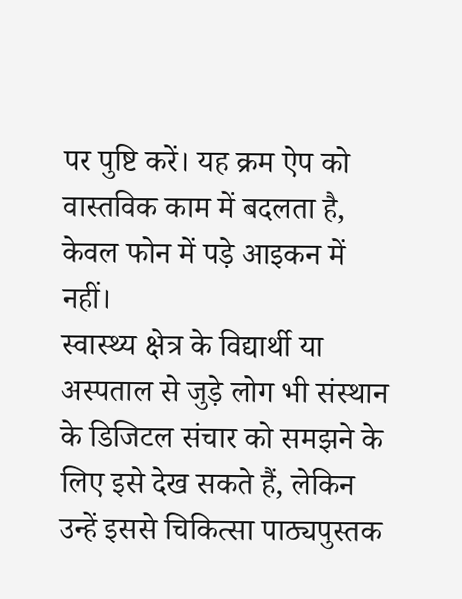पर पुष्टि करें। यह क्रम ऐप को वास्तविक काम में बदलता है, केवल फोन में पड़े आइकन में नहीं।
स्वास्थ्य क्षेत्र के विद्यार्थी या अस्पताल से जुड़े लोग भी संस्थान के डिजिटल संचार को समझने के लिए इसे देख सकते हैं, लेकिन उन्हें इससे चिकित्सा पाठ्यपुस्तक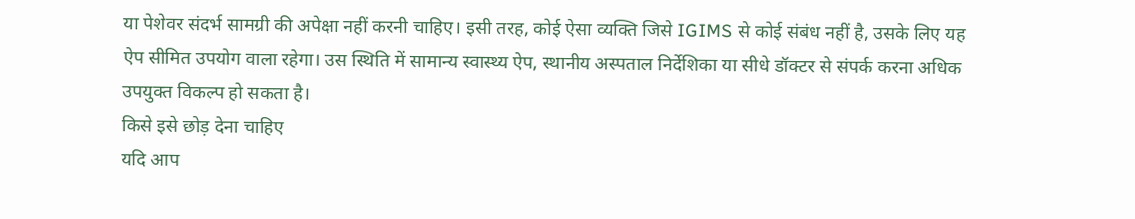या पेशेवर संदर्भ सामग्री की अपेक्षा नहीं करनी चाहिए। इसी तरह, कोई ऐसा व्यक्ति जिसे IGIMS से कोई संबंध नहीं है, उसके लिए यह ऐप सीमित उपयोग वाला रहेगा। उस स्थिति में सामान्य स्वास्थ्य ऐप, स्थानीय अस्पताल निर्देशिका या सीधे डॉक्टर से संपर्क करना अधिक उपयुक्त विकल्प हो सकता है।
किसे इसे छोड़ देना चाहिए
यदि आप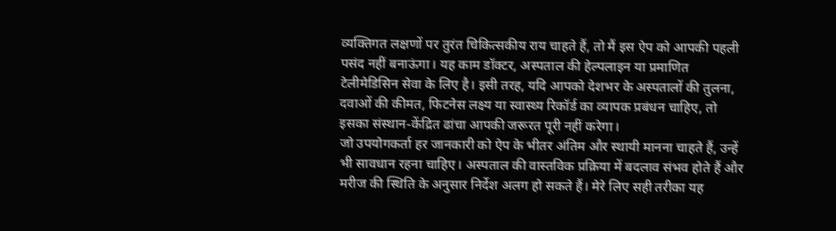व्यक्तिगत लक्षणों पर तुरंत चिकित्सकीय राय चाहते हैं, तो मैं इस ऐप को आपकी पहली पसंद नहीं बनाऊंगा। यह काम डॉक्टर, अस्पताल की हेल्पलाइन या प्रमाणित टेलीमेडिसिन सेवा के लिए है। इसी तरह, यदि आपको देशभर के अस्पतालों की तुलना, दवाओं की कीमत, फिटनेस लक्ष्य या स्वास्थ्य रिकॉर्ड का व्यापक प्रबंधन चाहिए, तो इसका संस्थान-केंद्रित ढांचा आपकी जरूरत पूरी नहीं करेगा।
जो उपयोगकर्ता हर जानकारी को ऐप के भीतर अंतिम और स्थायी मानना चाहते हैं, उन्हें भी सावधान रहना चाहिए। अस्पताल की वास्तविक प्रक्रिया में बदलाव संभव होते हैं और मरीज की स्थिति के अनुसार निर्देश अलग हो सकते हैं। मेरे लिए सही तरीका यह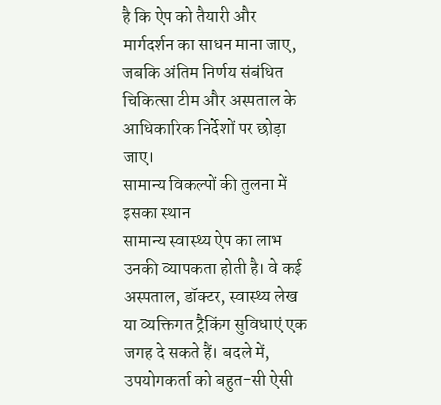है कि ऐप को तैयारी और मार्गदर्शन का साधन माना जाए, जबकि अंतिम निर्णय संबंधित चिकित्सा टीम और अस्पताल के आधिकारिक निर्देशों पर छोड़ा जाए।
सामान्य विकल्पों की तुलना में इसका स्थान
सामान्य स्वास्थ्य ऐप का लाभ उनकी व्यापकता होती है। वे कई अस्पताल, डॉक्टर, स्वास्थ्य लेख या व्यक्तिगत ट्रैकिंग सुविधाएं एक जगह दे सकते हैं। बदले में, उपयोगकर्ता को बहुत-सी ऐसी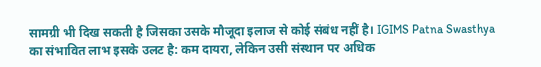सामग्री भी दिख सकती है जिसका उसके मौजूदा इलाज से कोई संबंध नहीं है। IGIMS Patna Swasthya का संभावित लाभ इसके उलट है: कम दायरा, लेकिन उसी संस्थान पर अधिक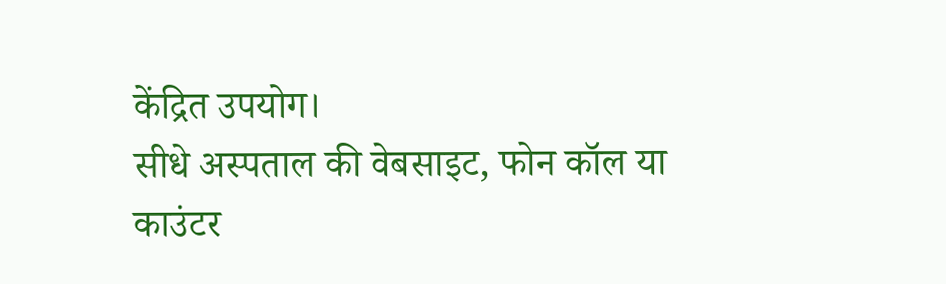केंद्रित उपयोग।
सीधे अस्पताल की वेबसाइट, फोन कॉल या काउंटर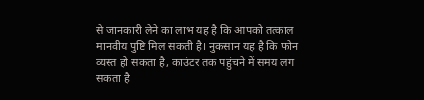से जानकारी लेने का लाभ यह है कि आपको तत्काल मानवीय पुष्टि मिल सकती है। नुकसान यह है कि फोन व्यस्त हो सकता है, काउंटर तक पहुंचने में समय लग सकता है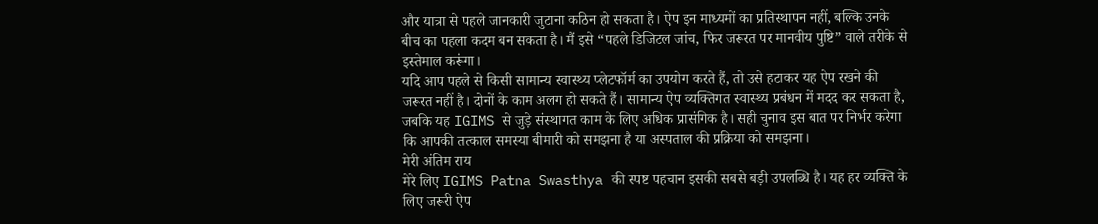और यात्रा से पहले जानकारी जुटाना कठिन हो सकता है। ऐप इन माध्यमों का प्रतिस्थापन नहीं, बल्कि उनके बीच का पहला कदम बन सकता है। मैं इसे “पहले डिजिटल जांच, फिर जरूरत पर मानवीय पुष्टि” वाले तरीके से इस्तेमाल करूंगा।
यदि आप पहले से किसी सामान्य स्वास्थ्य प्लेटफॉर्म का उपयोग करते हैं, तो उसे हटाकर यह ऐप रखने की जरूरत नहीं है। दोनों के काम अलग हो सकते हैं। सामान्य ऐप व्यक्तिगत स्वास्थ्य प्रबंधन में मदद कर सकता है, जबकि यह IGIMS से जुड़े संस्थागत काम के लिए अधिक प्रासंगिक है। सही चुनाव इस बात पर निर्भर करेगा कि आपकी तत्काल समस्या बीमारी को समझना है या अस्पताल की प्रक्रिया को समझना।
मेरी अंतिम राय
मेरे लिए IGIMS Patna Swasthya की स्पष्ट पहचान इसकी सबसे बड़ी उपलब्धि है। यह हर व्यक्ति के लिए जरूरी ऐप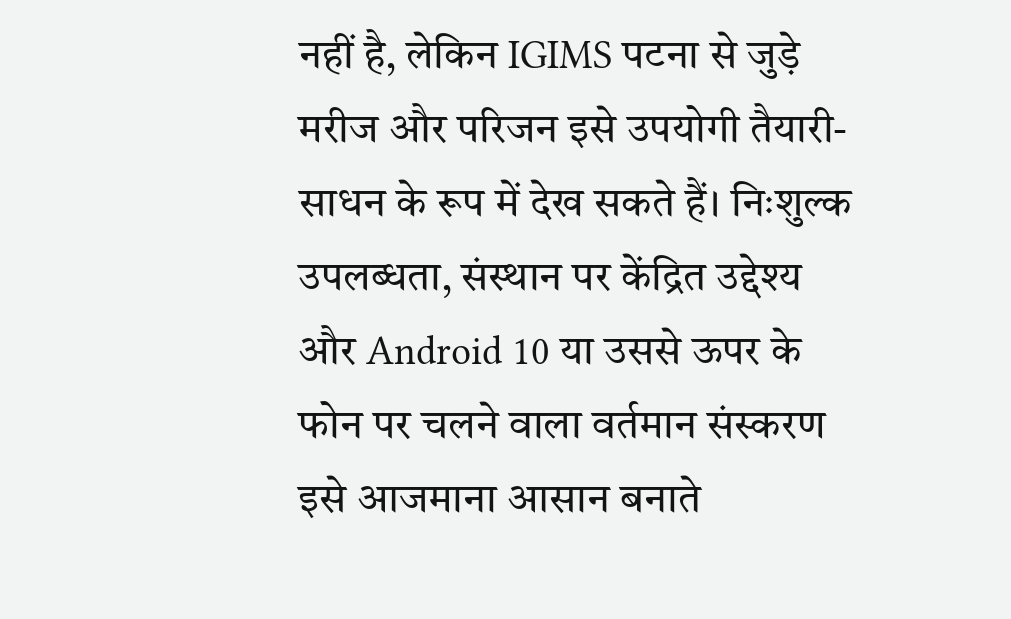नहीं है, लेकिन IGIMS पटना से जुड़े मरीज और परिजन इसे उपयोगी तैयारी-साधन के रूप में देख सकते हैं। निःशुल्क उपलब्धता, संस्थान पर केंद्रित उद्देश्य और Android 10 या उससे ऊपर के फोन पर चलने वाला वर्तमान संस्करण इसे आजमाना आसान बनाते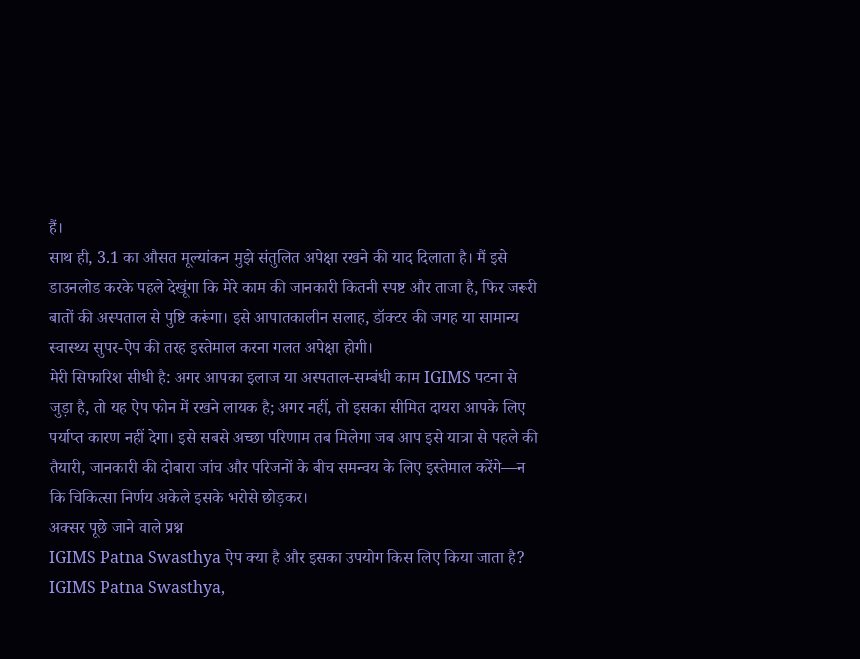हैं।
साथ ही, 3.1 का औसत मूल्यांकन मुझे संतुलित अपेक्षा रखने की याद दिलाता है। मैं इसे डाउनलोड करके पहले देखूंगा कि मेरे काम की जानकारी कितनी स्पष्ट और ताजा है, फिर जरूरी बातों की अस्पताल से पुष्टि करूंगा। इसे आपातकालीन सलाह, डॉक्टर की जगह या सामान्य स्वास्थ्य सुपर-ऐप की तरह इस्तेमाल करना गलत अपेक्षा होगी।
मेरी सिफारिश सीधी है: अगर आपका इलाज या अस्पताल-सम्बंधी काम IGIMS पटना से जुड़ा है, तो यह ऐप फोन में रखने लायक है; अगर नहीं, तो इसका सीमित दायरा आपके लिए पर्याप्त कारण नहीं देगा। इसे सबसे अच्छा परिणाम तब मिलेगा जब आप इसे यात्रा से पहले की तैयारी, जानकारी की दोबारा जांच और परिजनों के बीच समन्वय के लिए इस्तेमाल करेंगे—न कि चिकित्सा निर्णय अकेले इसके भरोसे छोड़कर।
अक्सर पूछे जाने वाले प्रश्न
IGIMS Patna Swasthya ऐप क्या है और इसका उपयोग किस लिए किया जाता है?
IGIMS Patna Swasthya,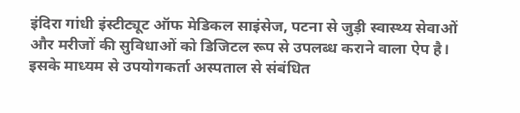इंदिरा गांधी इंस्टीट्यूट ऑफ मेडिकल साइंसेज, पटना से जुड़ी स्वास्थ्य सेवाओं और मरीजों की सुविधाओं को डिजिटल रूप से उपलब्ध कराने वाला ऐप है। इसके माध्यम से उपयोगकर्ता अस्पताल से संबंधित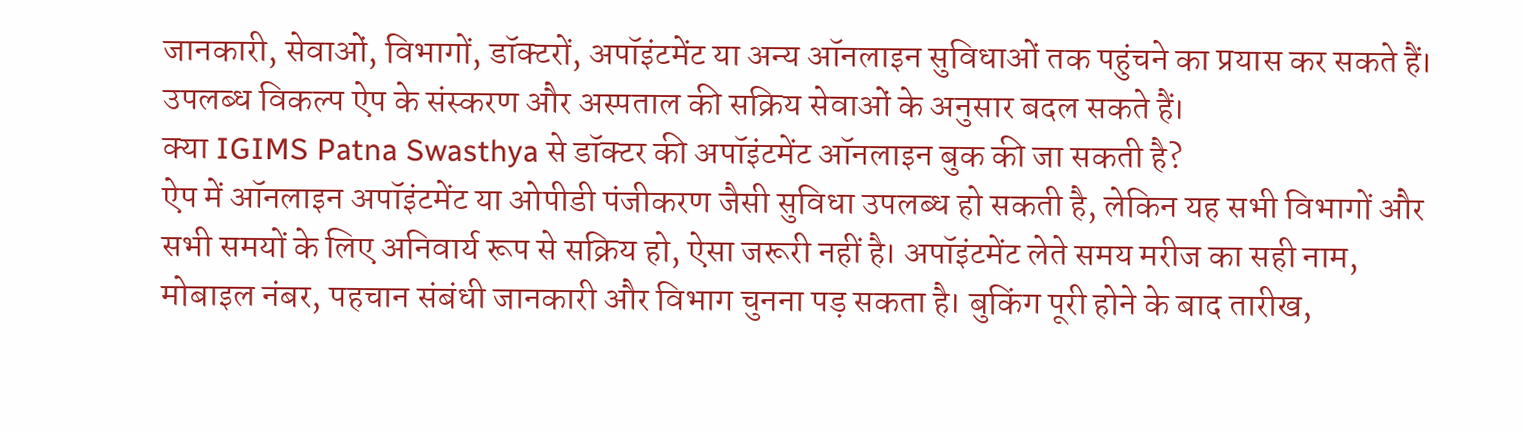जानकारी, सेवाओं, विभागों, डॉक्टरों, अपॉइंटमेंट या अन्य ऑनलाइन सुविधाओं तक पहुंचने का प्रयास कर सकते हैं। उपलब्ध विकल्प ऐप के संस्करण और अस्पताल की सक्रिय सेवाओं के अनुसार बदल सकते हैं।
क्या IGIMS Patna Swasthya से डॉक्टर की अपॉइंटमेंट ऑनलाइन बुक की जा सकती है?
ऐप में ऑनलाइन अपॉइंटमेंट या ओपीडी पंजीकरण जैसी सुविधा उपलब्ध हो सकती है, लेकिन यह सभी विभागों और सभी समयों के लिए अनिवार्य रूप से सक्रिय हो, ऐसा जरूरी नहीं है। अपॉइंटमेंट लेते समय मरीज का सही नाम, मोबाइल नंबर, पहचान संबंधी जानकारी और विभाग चुनना पड़ सकता है। बुकिंग पूरी होने के बाद तारीख,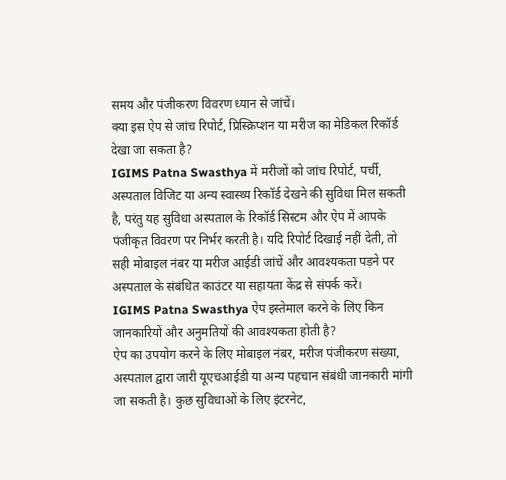समय और पंजीकरण विवरण ध्यान से जांचें।
क्या इस ऐप से जांच रिपोर्ट, प्रिस्क्रिप्शन या मरीज का मेडिकल रिकॉर्ड देखा जा सकता है?
IGIMS Patna Swasthya में मरीजों को जांच रिपोर्ट, पर्ची, अस्पताल विजिट या अन्य स्वास्थ्य रिकॉर्ड देखने की सुविधा मिल सकती है, परंतु यह सुविधा अस्पताल के रिकॉर्ड सिस्टम और ऐप में आपके पंजीकृत विवरण पर निर्भर करती है। यदि रिपोर्ट दिखाई नहीं देती, तो सही मोबाइल नंबर या मरीज आईडी जांचें और आवश्यकता पड़ने पर अस्पताल के संबंधित काउंटर या सहायता केंद्र से संपर्क करें।
IGIMS Patna Swasthya ऐप इस्तेमाल करने के लिए किन जानकारियों और अनुमतियों की आवश्यकता होती है?
ऐप का उपयोग करने के लिए मोबाइल नंबर, मरीज पंजीकरण संख्या, अस्पताल द्वारा जारी यूएचआईडी या अन्य पहचान संबंधी जानकारी मांगी जा सकती है। कुछ सुविधाओं के लिए इंटरनेट,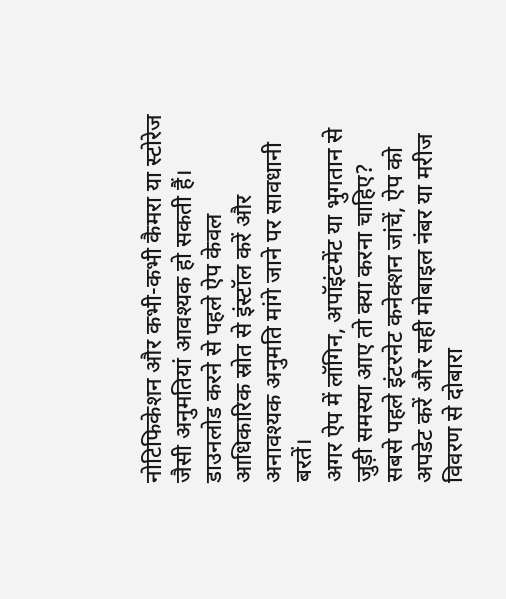नोटिफिकेशन और कभी-कभी कैमरा या स्टोरेज जैसी अनुमतियां आवश्यक हो सकती हैं। डाउनलोड करने से पहले ऐप केवल आधिकारिक स्रोत से इंस्टॉल करें और अनावश्यक अनुमति मांगे जाने पर सावधानी बरतें।
अगर ऐप में लॉगिन, अपॉइंटमेंट या भुगतान से जुड़ी समस्या आए तो क्या करना चाहिए?
सबसे पहले इंटरनेट कनेक्शन जांचें, ऐप को अपडेट करें और सही मोबाइल नंबर या मरीज विवरण से दोबारा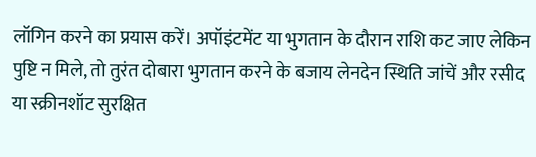लॉगिन करने का प्रयास करें। अपॉइंटमेंट या भुगतान के दौरान राशि कट जाए लेकिन पुष्टि न मिले, तो तुरंत दोबारा भुगतान करने के बजाय लेनदेन स्थिति जांचें और रसीद या स्क्रीनशॉट सुरक्षित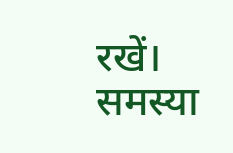रखें। समस्या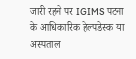जारी रहने पर IGIMS पटना के आधिकारिक हेल्पडेस्क या अस्पताल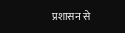प्रशासन से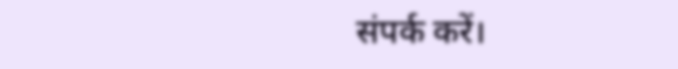संपर्क करें।